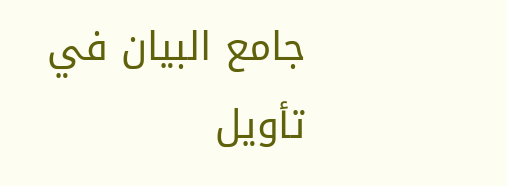جامع البيان في تأويل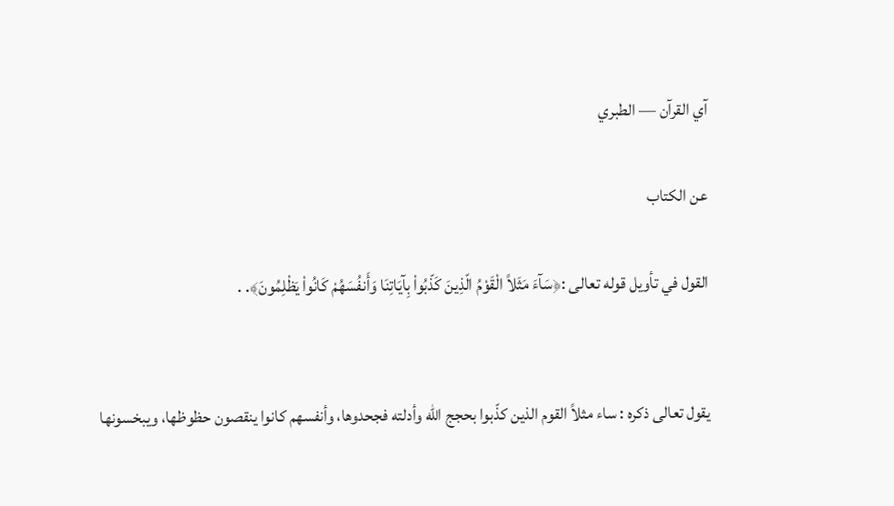آي القرآن — الطبري

عن الكتاب

القول في تأويل قوله تعالى :﴿سَآءَ مَثَلاً الْقَوْمُ الّذِينَ كَذّبُواْ بِآيَاتِنَا وَأَنفُسَهُمْ كَانُواْ يَظْلِمُونَ﴾. .


يقول تعالى ذكره : ساء مثلاً القوم الذين كذّبوا بحجج الله وأدلته فجحدوها، وأنفسهم كانوا ينقصون حظوظها، ويبخسونها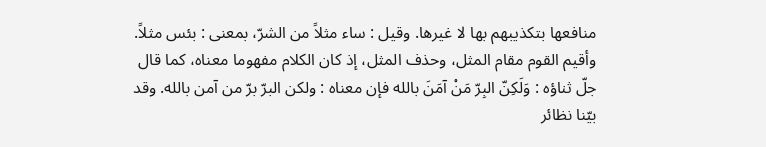منافعها بتكذيبهم بها لا غيرها. وقيل : ساء مثلاً من الشرّ، بمعنى : بئس مثلاً. وأقيم القوم مقام المثل، وحذف المثل، إذ كان الكلام مفهوما معناه، كما قال جلّ ثناؤه : وَلَكِنّ البِرّ مَنْ آمَنَ بالله فإن معناه : ولكن البرّ برّ من آمن بالله. وقد بيّنا نظائر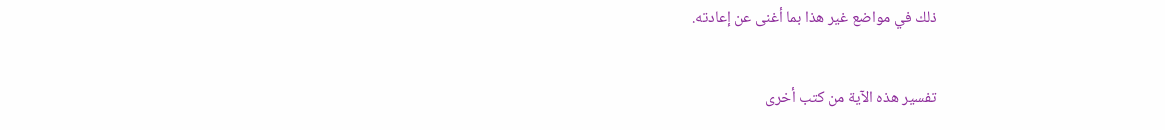ذلك في مواضع غير هذا بما أغنى عن إعادته.

تفسير هذه الآية من كتب أخرى